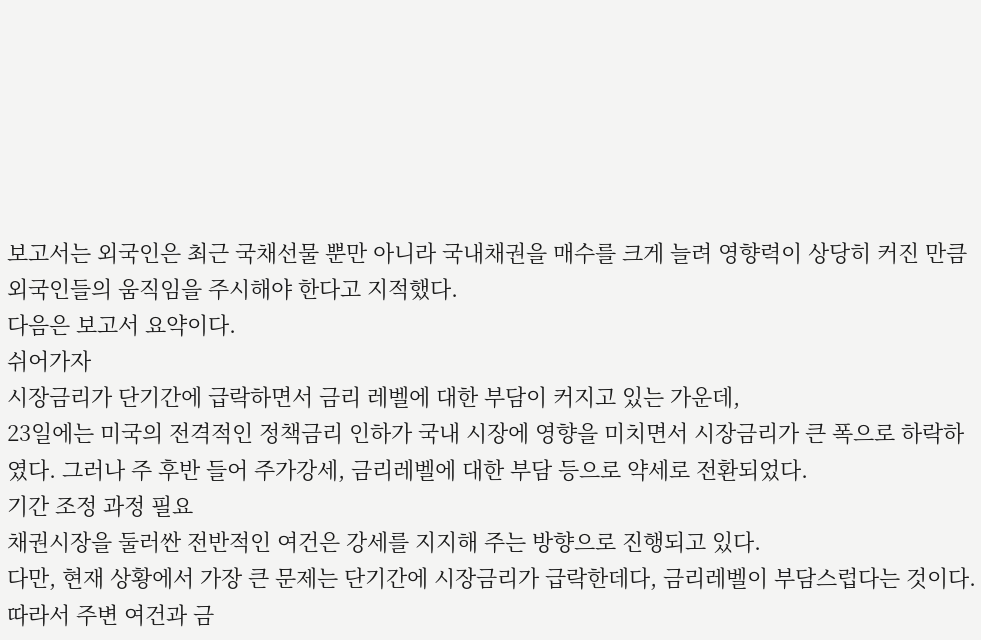보고서는 외국인은 최근 국채선물 뿐만 아니라 국내채권을 매수를 크게 늘려 영향력이 상당히 커진 만큼 외국인들의 움직임을 주시해야 한다고 지적했다.
다음은 보고서 요약이다.
쉬어가자
시장금리가 단기간에 급락하면서 금리 레벨에 대한 부담이 커지고 있는 가운데,
23일에는 미국의 전격적인 정책금리 인하가 국내 시장에 영향을 미치면서 시장금리가 큰 폭으로 하락하였다. 그러나 주 후반 들어 주가강세, 금리레벨에 대한 부담 등으로 약세로 전환되었다.
기간 조정 과정 필요
채권시장을 둘러싼 전반적인 여건은 강세를 지지해 주는 방향으로 진행되고 있다.
다만, 현재 상황에서 가장 큰 문제는 단기간에 시장금리가 급락한데다, 금리레벨이 부담스럽다는 것이다. 따라서 주변 여건과 금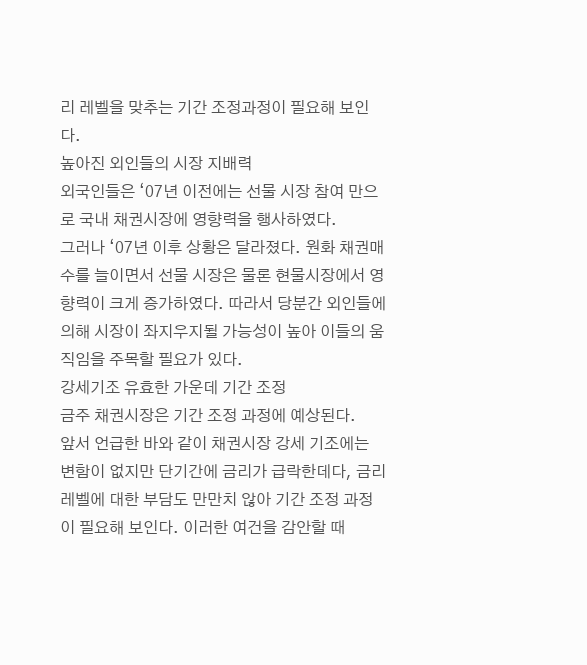리 레벨을 맞추는 기간 조정과정이 필요해 보인다.
높아진 외인들의 시장 지배력
외국인들은 ‘07년 이전에는 선물 시장 참여 만으로 국내 채권시장에 영향력을 행사하였다.
그러나 ‘07년 이후 상황은 달라졌다. 원화 채권매수를 늘이면서 선물 시장은 물론 현물시장에서 영향력이 크게 증가하였다. 따라서 당분간 외인들에 의해 시장이 좌지우지될 가능성이 높아 이들의 움직임을 주목할 필요가 있다.
강세기조 유효한 가운데 기간 조정
금주 채권시장은 기간 조정 과정에 예상된다.
앞서 언급한 바와 같이 채권시장 강세 기조에는 변함이 없지만 단기간에 금리가 급락한데다, 금리 레벨에 대한 부담도 만만치 않아 기간 조정 과정이 필요해 보인다. 이러한 여건을 감안할 때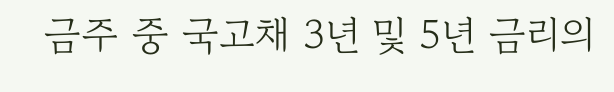금주 중 국고채 3년 및 5년 금리의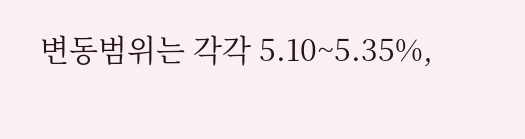변동범위는 각각 5.10~5.35%,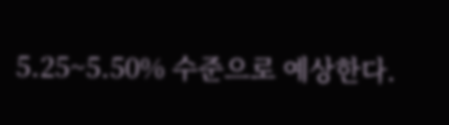5.25~5.50% 수준으로 예상한다.